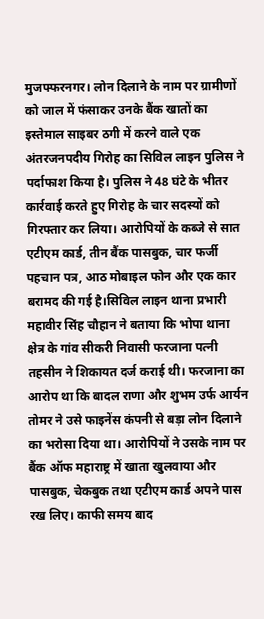मुजफ्फरनगर। लोन दिलाने के नाम पर ग्रामीणों को जाल में फंसाकर उनके बैंक खातों का इस्तेमाल साइबर ठगी में करने वाले एक अंतरजनपदीय गिरोह का सिविल लाइन पुलिस ने पर्दाफाश किया है। पुलिस ने 48 घंटे के भीतर कार्रवाई करते हुए गिरोह के चार सदस्यों को गिरफ्तार कर लिया। आरोपियों के कब्जे से सात एटीएम कार्ड, तीन बैंक पासबुक, चार फर्जी पहचान पत्र, आठ मोबाइल फोन और एक कार बरामद की गई है।सिविल लाइन थाना प्रभारी महावीर सिंह चौहान ने बताया कि भोपा थाना क्षेत्र के गांव सीकरी निवासी फरजाना पत्नी तहसीन ने शिकायत दर्ज कराई थी। फरजाना का आरोप था कि बादल राणा और शुभम उर्फ आर्यन तोमर ने उसे फाइनेंस कंपनी से बड़ा लोन दिलाने का भरोसा दिया था। आरोपियों ने उसके नाम पर बैंक ऑफ महाराष्ट्र में खाता खुलवाया और पासबुक, चेकबुक तथा एटीएम कार्ड अपने पास रख लिए। काफी समय बाद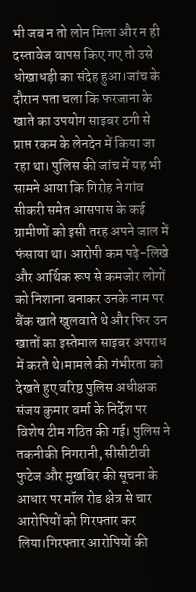भी जब न तो लोन मिला और न ही दस्तावेज वापस किए गए तो उसे धोखाधड़ी का संदेह हुआ।जांच के दौरान पता चला कि फरजाना के खाते का उपयोग साइबर ठगी से प्राप्त रकम के लेनदेन में किया जा रहा था। पुलिस की जांच में यह भी सामने आया कि गिरोह ने गांव सीकरी समेत आसपास के कई ग्रामीणों को इसी तरह अपने जाल में फंसाया था। आरोपी कम पढ़े-लिखे और आर्थिक रूप से कमजोर लोगों को निशाना बनाकर उनके नाम पर बैंक खाते खुलवाते थे और फिर उन खातों का इस्तेमाल साइबर अपराध में करते थे।मामले की गंभीरता को देखते हुए वरिष्ठ पुलिस अधीक्षक संजय कुमार वर्मा के निर्देश पर विशेष टीम गठित की गई। पुलिस ने तकनीकी निगरानी, सीसीटीवी फुटेज और मुखबिर की सूचना के आधार पर मॉल रोड क्षेत्र से चार आरोपियों को गिरफ्तार कर लिया।गिरफ्तार आरोपियों की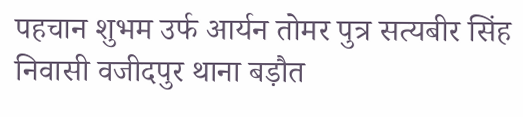पहचान शुभम उर्फ आर्यन तोमर पुत्र सत्यबीर सिंह निवासी वजीदपुर थाना बड़ौत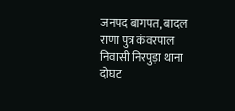जनपद बागपत, बादल राणा पुत्र कंवरपाल निवासी निरपुड़ा थाना दोघट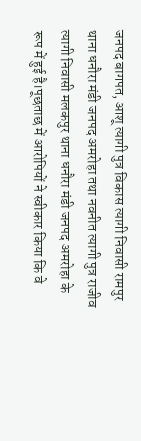जनपद बागपत, आशू त्यागी पुत्र विकास त्यागी निवासी रामपुर थाना धनौरा मंडी जनपद अमरोहा तथा नवनीत त्यागी पुत्र राजीव त्यागी निवासी मलकपुर थाना धनौरा मंडी जनपद अमरोहा के रूप में हुई है।पूछताछ में आरोपियों ने स्वीकार किया कि वे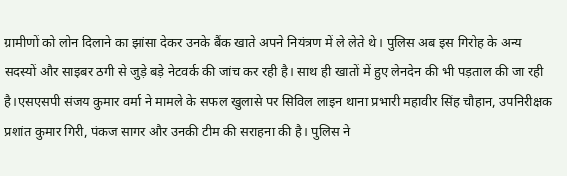ग्रामीणों को लोन दिलाने का झांसा देकर उनके बैंक खाते अपने नियंत्रण में ले लेते थे। पुलिस अब इस गिरोह के अन्य सदस्यों और साइबर ठगी से जुड़े बड़े नेटवर्क की जांच कर रही है। साथ ही खातों में हुए लेनदेन की भी पड़ताल की जा रही है।एसएसपी संजय कुमार वर्मा ने मामले के सफल खुलासे पर सिविल लाइन थाना प्रभारी महावीर सिंह चौहान, उपनिरीक्षक प्रशांत कुमार गिरी, पंकज सागर और उनकी टीम की सराहना की है। पुलिस ने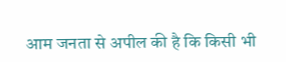आम जनता से अपील की है कि किसी भी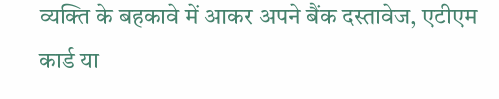व्यक्ति के बहकावे में आकर अपने बैंक दस्तावेज, एटीएम कार्ड या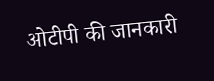ओटीपी की जानकारी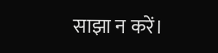साझा न करें।